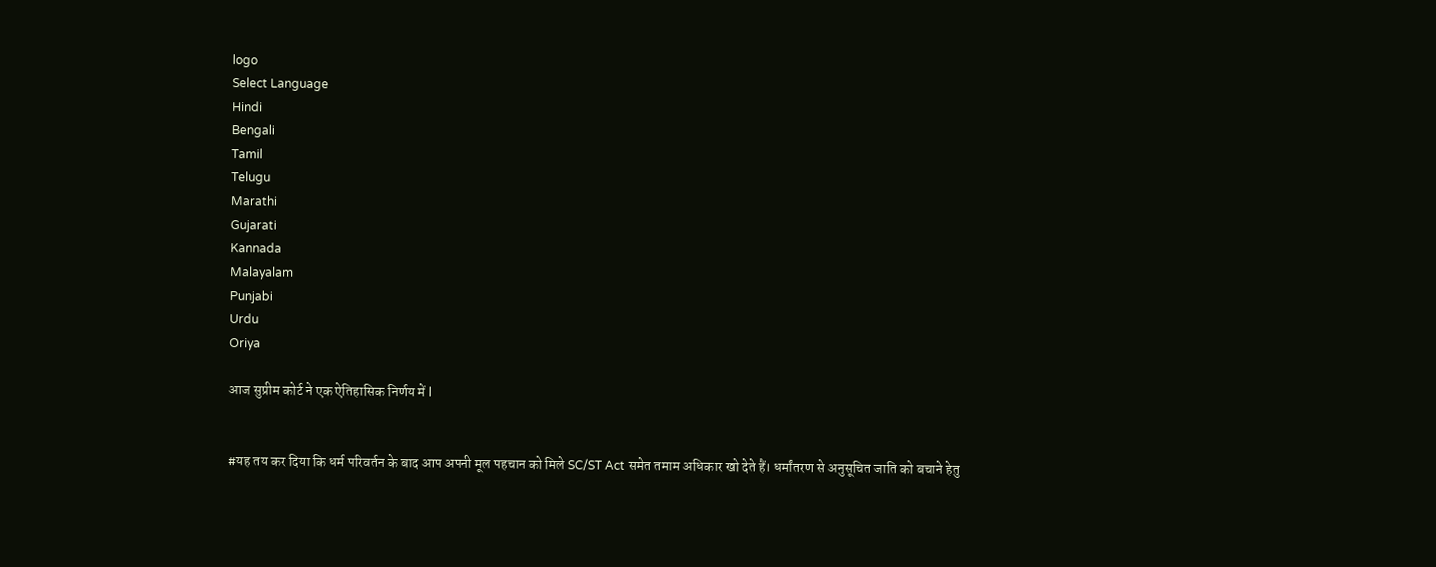logo
Select Language
Hindi
Bengali
Tamil
Telugu
Marathi
Gujarati
Kannada
Malayalam
Punjabi
Urdu
Oriya

आज सुप्रीम कोर्ट ने एक ऐतिहासिक निर्णय में l


#यह तय कर दिया कि धर्म परिवर्तन के बाद आप अपनी मूल पहचान को मिले SC/ST Act समेत तमाम अधिकार खो देते हैं। धर्मांतरण से अनुसूचित जाति को बचाने हेतु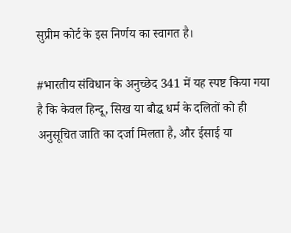सुप्रीम कोर्ट के इस निर्णय का स्वागत है।

#भारतीय संविधान के अनुच्छेद 341 में यह स्पष्ट किया गया है कि केवल हिन्दू, सिख या बौद्ध धर्म के दलितों को ही अनुसूचित जाति का दर्जा मिलता है, और ईसाई या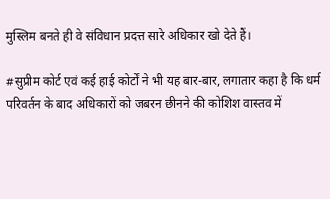मुस्लिम बनते ही वे संविधान प्रदत्त सारे अधिकार खो देते हैं।

#सुप्रीम कोर्ट एवं कई हाई कोर्टों ने भी यह बार-बार, लगातार कहा है कि धर्म परिवर्तन के बाद अधिकारों को जबरन छीनने की कोशिश वास्तव में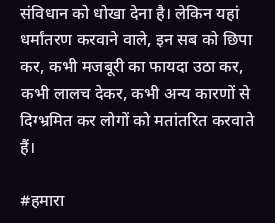संविधान को धोखा देना है। लेकिन यहां धर्मांतरण करवाने वाले, इन सब को छिपा कर, कभी मजबूरी का फायदा उठा कर, कभी लालच देकर, कभी अन्य कारणों से दिग्भ्रमित कर लोगों को मतांतरित करवाते हैं।

#हमारा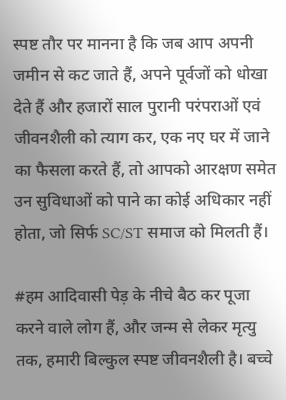स्पष्ट तौर पर मानना है कि जब आप अपनी जमीन से कट जाते हैं, अपने पूर्वजों को धोखा देते हैं और हजारों साल पुरानी परंपराओं एवं जीवनशैली को त्याग कर, एक नए घर में जाने का फैसला करते हैं, तो आपको आरक्षण समेत उन सुविधाओं को पाने का कोई अधिकार नहीं होता, जो सिर्फ SC/ST समाज को मिलती हैं।

#हम आदिवासी पेड़ के नीचे बैठ कर पूजा करने वाले लोग हैं, और जन्म से लेकर मृत्यु तक, हमारी बिल्कुल स्पष्ट जीवनशैली है। बच्चे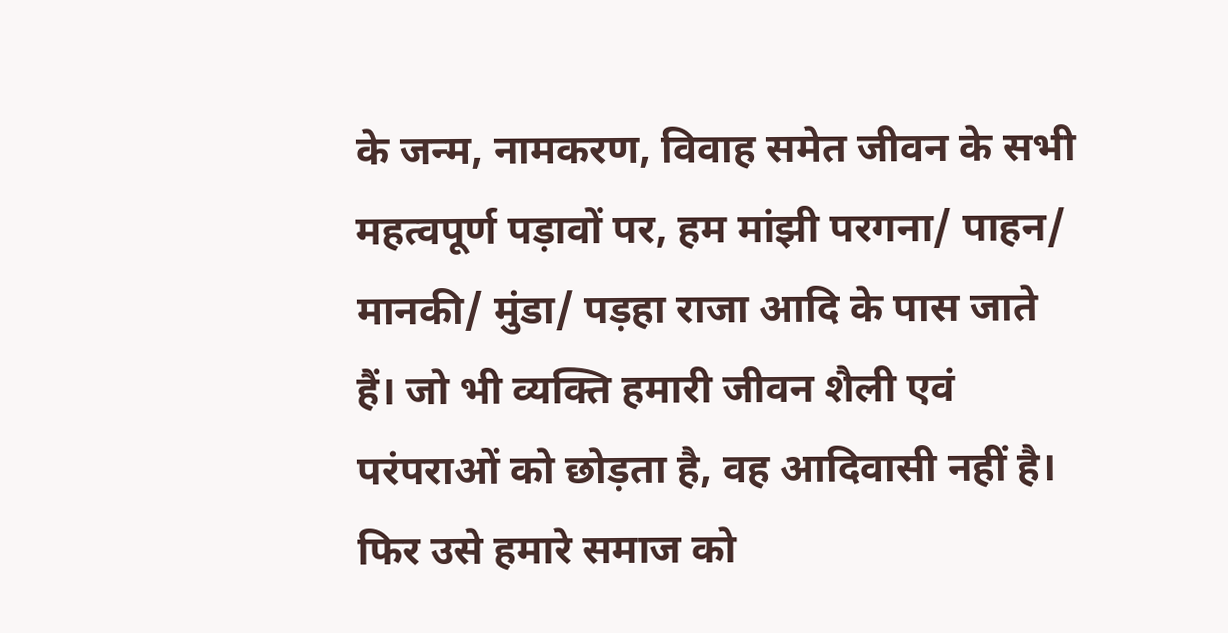के जन्म, नामकरण, विवाह समेत जीवन के सभी महत्वपूर्ण पड़ावों पर, हम मांझी परगना/ पाहन/ मानकी/ मुंडा/ पड़हा राजा आदि के पास जाते हैं। जो भी व्यक्ति हमारी जीवन शैली एवं परंपराओं को छोड़ता है, वह आदिवासी नहीं है। फिर उसे हमारे समाज को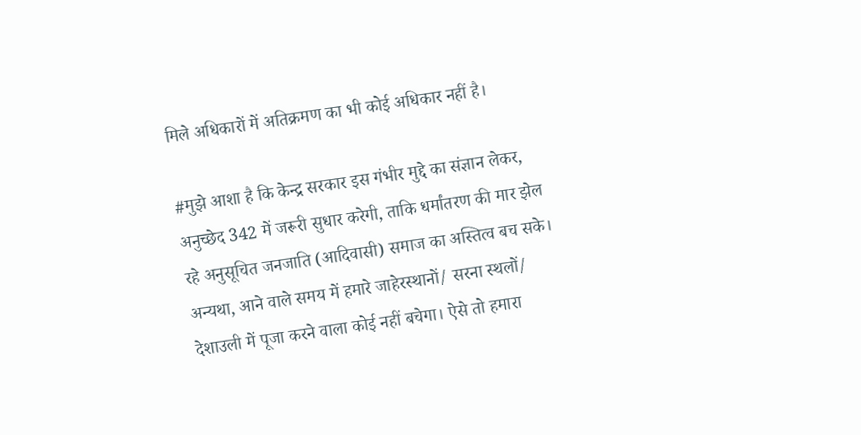मिले अधिकारों में अतिक्रमण का भी कोई अधिकार नहीं है।

#मुझे आशा है कि केन्द्र सरकार इस गंभीर मुद्दे का संज्ञान लेकर, अनुच्छेद 342 में जरूरी सुधार करेगी, ताकि धर्मांतरण की मार झेल रहे अनुसूचित जनजाति (आदिवासी) समाज का अस्तित्व बच सके। अन्यथा, आने वाले समय में हमारे जाहेरस्थानों/ सरना स्थलों/ देशाउली में पूजा करने वाला कोई नहीं बचेगा। ऐसे तो हमारा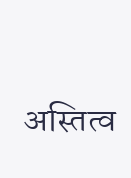अस्तित्व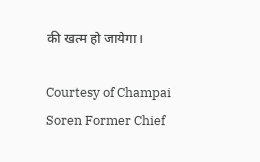की खत्म हो जायेगा।

Courtesy of Champai Soren Former Chief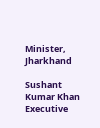Minister, Jharkhand

Sushant Kumar Khan
Executive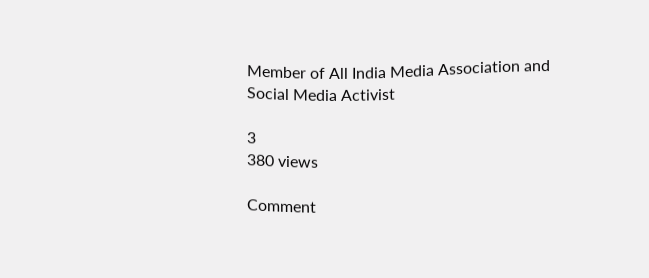Member of All India Media Association and Social Media Activist

3
380 views

Comment